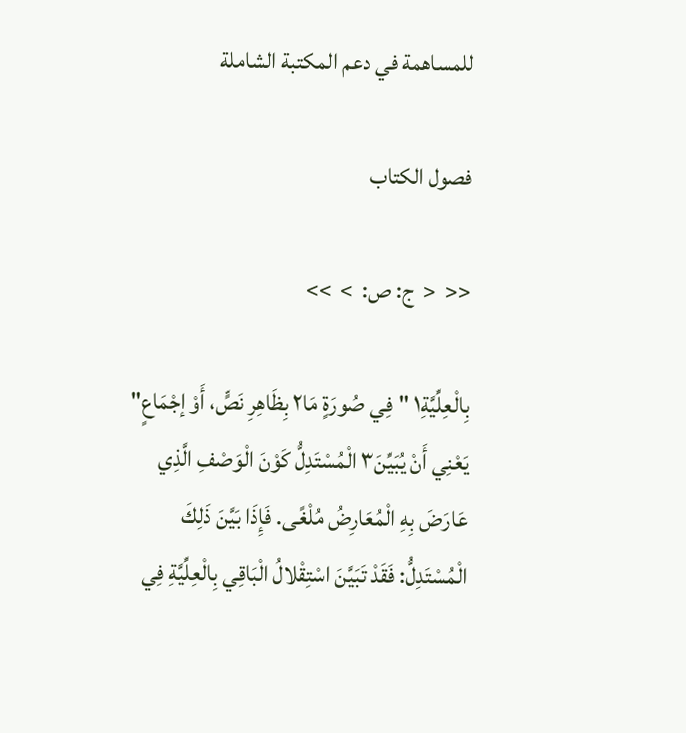للمساهمة في دعم المكتبة الشاملة

فصول الكتاب

<<  <  ج: ص:  >  >>

بِالْعِلِّيَّةِ١ "فِي صُورَةٍ مَا٢ بِظَاهِرِ نَصٍّ، أَوْ إجْمَاعٍ" يَعْنِي أَنْ يُبَيِّنَ٣ الْمُسْتَدِلُّ كَوْنَ الْوَصْفِ الَّذِي عَارَضَ بِهِ الْمُعَارِضُ مُلْغًى. فَإِذَا بَيَّنَ ذَلِكَ الْمُسْتَدِلُّ: فَقَدْ تَبَيَّنَ اسْتِقْلالُ الْبَاقِي بِالْعِلِّيَّةِ فِي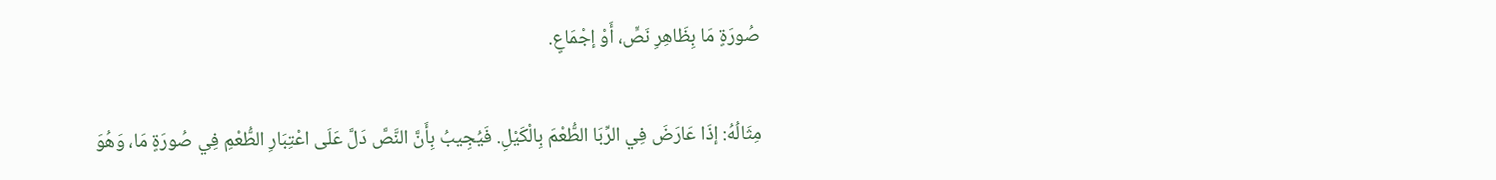صُورَةٍ مَا بِظَاهِرِ نَصٍّ، أَوْ إجْمَاعٍ.

مِثَالُهُ: إذَا عَارَضَ فِي الرِّبَا الطُّعْمَ بِالْكَيْلِ. فَيُجِيبُ بِأَنَّ النَّصَّ دَلَّ عَلَى اعْتِبَارِ الطُّعْمِ فِي صُورَةٍ مَا، وَهُوَ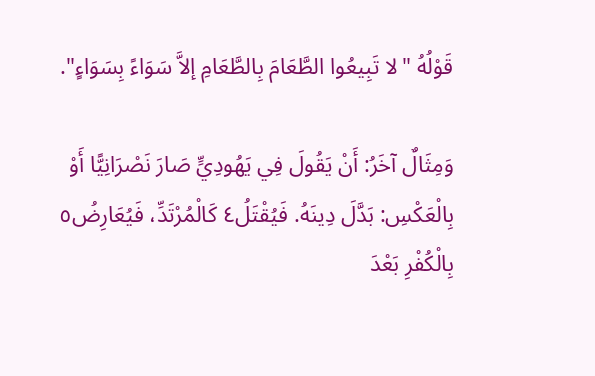قَوْلُهُ "لا تَبِيعُوا الطَّعَامَ بِالطَّعَامِ إلاَّ سَوَاءً بِسَوَاءٍ".

وَمِثَالٌ آخَرُ: أَنْ يَقُولَ فِي يَهُودِيٍّ صَارَ نَصْرَانِيًّا أَوْ بِالْعَكْسِ: بَدَّلَ دِينَهُ. فَيُقْتَلُ٤ كَالْمُرْتَدِّ، فَيُعَارِضُ٥ بِالْكُفْرِ بَعْدَ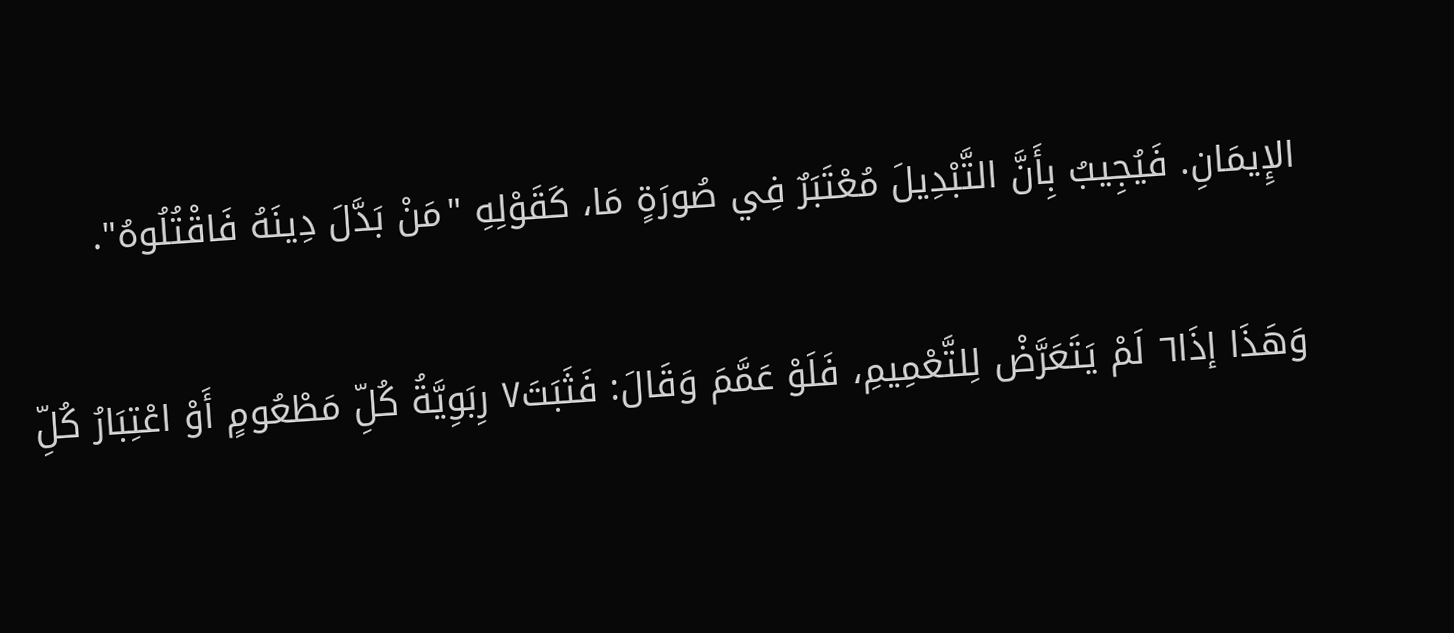الإِيمَانِ. فَيُجِيبُ بِأَنَّ التَّبْدِيلَ مُعْتَبَرٌ فِي صُورَةٍ مَا، كَقَوْلِهِ "مَنْ بَدَّلَ دِينَهُ فَاقْتُلُوهُ".

وَهَذَا إذَا٦ لَمْ يَتَعَرَّضْ لِلتَّعْمِيمِ، فَلَوْ عَمَّمَ وَقَالَ: فَثَبَتَ٧ رِبَوِيَّةُ كُلِّ مَطْعُومٍ أَوْ اعْتِبَارُ كُلِّ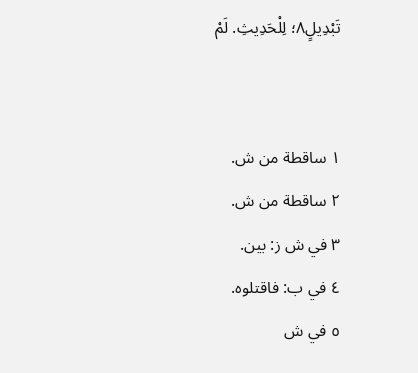تَبْدِيلٍ٨؛ لِلْحَدِيثِ. لَمْ


١ ساقطة من ش.
٢ ساقطة من ش.
٣ في ش ز: بين.
٤ في ب: فاقتلوه.
٥ في ش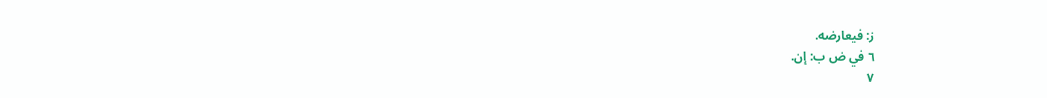ز: فيعارضه.
٦ في ض ب: إن.
٧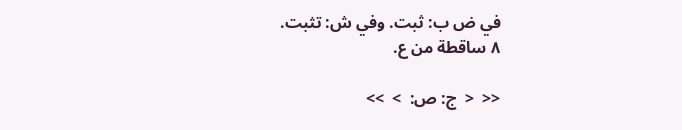في ض ب: ثبت. وفي ش: تثبت.
٨ ساقطة من ع.

<<  <  ج: ص:  >  >>